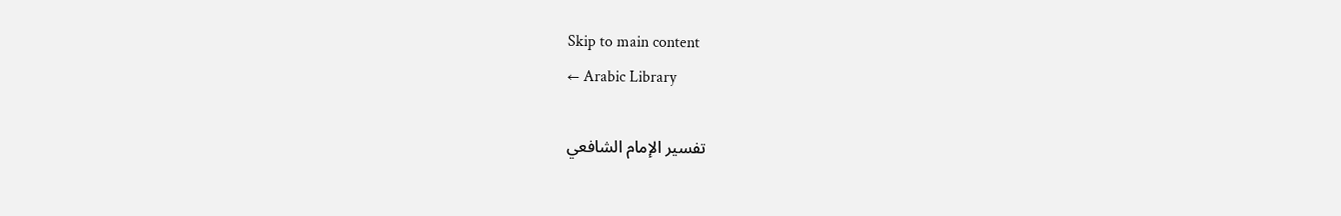Skip to main content
← Arabic Library

تفسير الإمام الشافعي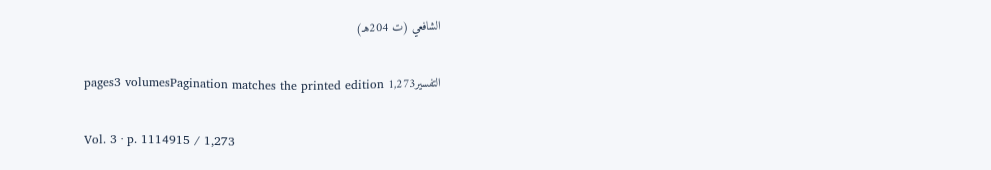الشافعي (ت 204هـ)

التفسير1,273 pages3 volumesPagination matches the printed edition

Vol. 3 · p. 1114915 / 1,273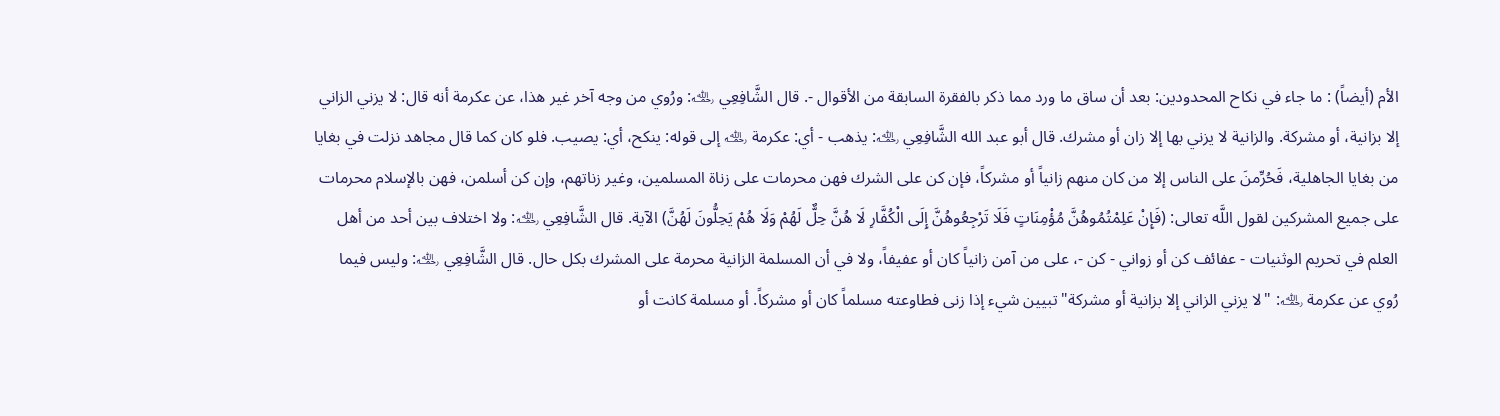الأم (أيضاً) : ما جاء في نكاح المحدودين: بعد أن ساق ما ورد مما ذكر بالفقرة السابقة من الأقوال -. قال الشَّافِعِي ﵀: ورُوي من وجه آخر غير هذا، عن عكرمة أنه قال: لا يزني الزاني إلا بزانية، أو مشركة. والزانية لا يزني بها إلا زان أو مشرك. قال أبو عبد الله الشَّافِعِي ﵀: يذهب - أي: عكرمة ﵀ إلى قوله: ينكح، أي: يصيب. فلو كان كما قال مجاهد نزلت في بغايا من بغايا الجاهلية، فَحُرِّمنَ على الناس إلا من كان منهم زانياً أو مشركاً، فإن كن على الشرك فهن محرمات على زناة المسلمين، وغير زناتهم، وإن كن أسلمن، فهن بالإسلام محرمات على جميع المشركين لقول اللَّه تعالى: (فَإِنْ عَلِمْتُمُوهُنَّ مُؤْمِنَاتٍ فَلَا تَرْجِعُوهُنَّ إِلَى الْكُفَّارِ لَا هُنَّ حِلٌّ لَهُمْ وَلَا هُمْ يَحِلُّونَ لَهُنَّ) الآية. قال الشَّافِعِي ﵀: ولا اختلاف بين أحد من أهل العلم في تحريم الوثنيات - عفائف كن أو زواني - كن -، على من آمن زانياً كان أو عفيفاً، ولا في أن المسلمة الزانية محرمة على المشرك بكل حال. قال الشَّافِعِي ﵀: وليس فيما رُوي عن عكرمة ﵀: "لا يزني الزاني إلا بزانية أو مشركة" تبيين شيء إذا زنى فطاوعته مسلماً كان أو مشركاً. أو مسلمة كانت أو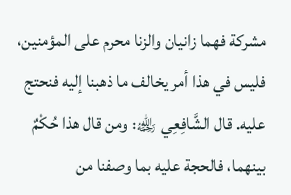مشركة فهما زانيان والزنا محرم على المؤمنين، فليس في هذا أمر يخالف ما ذهبنا إليه فنحتج عليه. قال الشَّافِعِي ﵀: ومن قال هذا حُكْمٌ بينهما، فالحجة عليه بما وصفنا من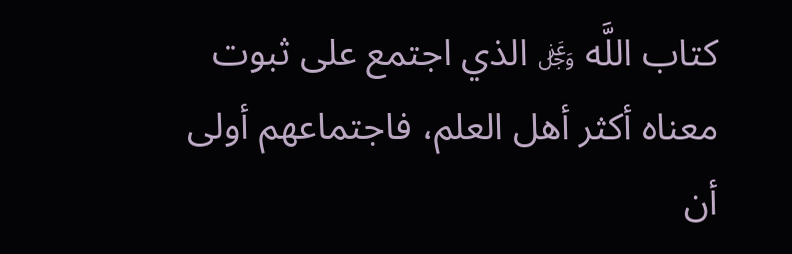كتاب اللَّه ﷿ الذي اجتمع على ثبوت معناه أكثر أهل العلم، فاجتماعهم أولى أن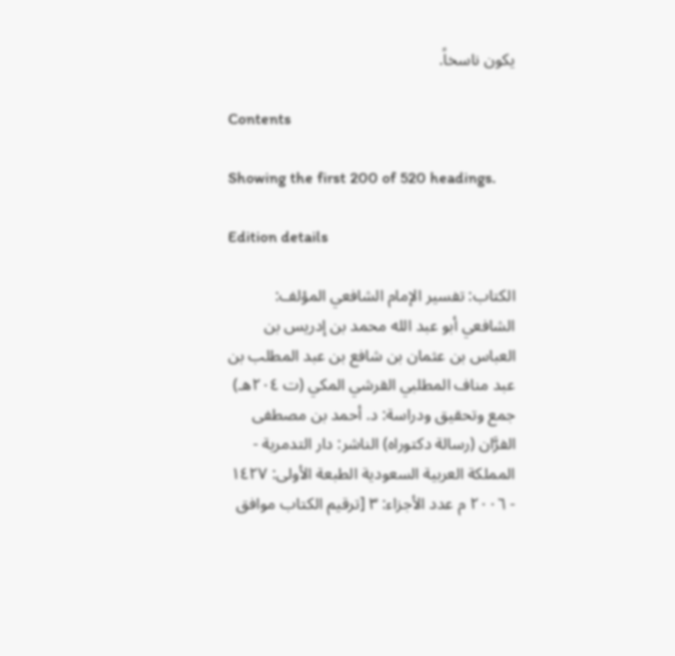يكون ناسخاً.

Contents

Showing the first 200 of 520 headings.

Edition details

الكتاب: تفسير الإمام الشافعي المؤلف: الشافعي أبو عبد الله محمد بن إدريس بن العباس بن عثمان بن شافع بن عبد المطلب بن عبد مناف المطلبي القرشي المكي (ت ٢٠٤هـ) جمع وتحقيق ودراسة: د. أحمد بن مصطفى الفرَّان (رسالة دكتوراه) الناشر: دار التدمرية - المملكة العربية السعودية الطبعة الأولى: ١٤٢٧ - ٢٠٠٦ م عدد الأجزاء: ٣ [ترقيم الكتاب موافق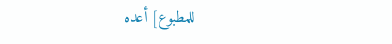للمطبوع] أعده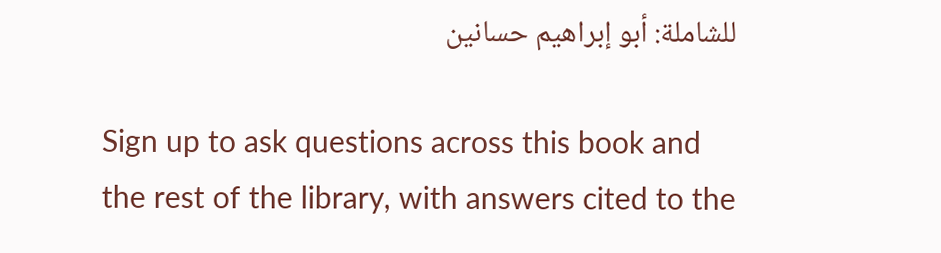للشاملة: أبو إبراهيم حسانين

Sign up to ask questions across this book and the rest of the library, with answers cited to the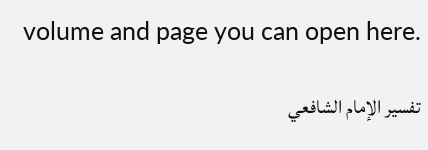volume and page you can open here.

تفسير الإمام الشافعي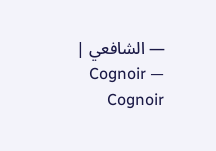— الشافعي | Cognoir — Cognoir